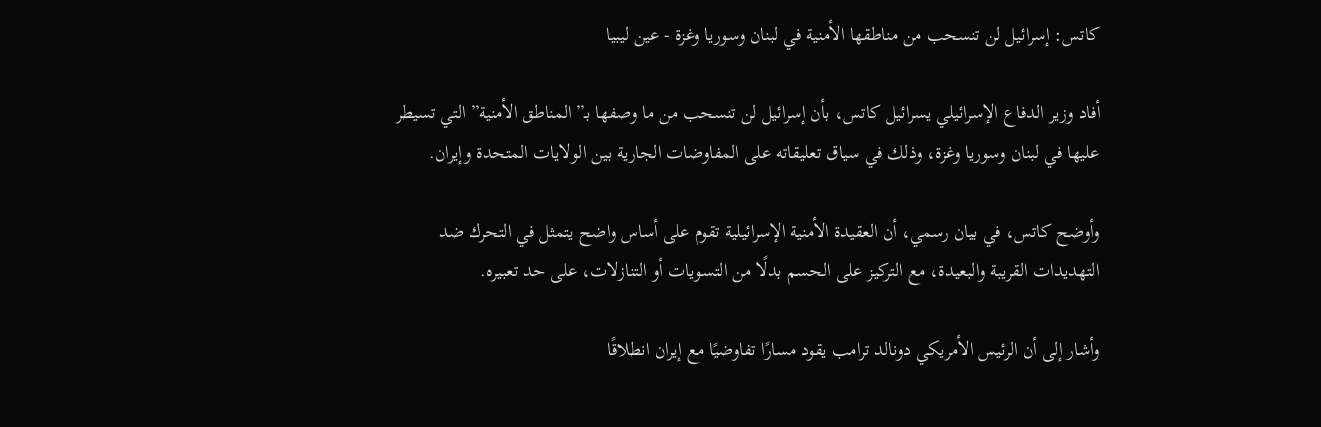كاتس: إسرائيل لن تنسحب من مناطقها الأمنية في لبنان وسوريا وغزة - عين ليبيا

أفاد وزير الدفاع الإسرائيلي يسرائيل كاتس، بأن إسرائيل لن تنسحب من ما وصفها بـ”المناطق الأمنية” التي تسيطر عليها في لبنان وسوريا وغزة، وذلك في سياق تعليقاته على المفاوضات الجارية بين الولايات المتحدة وإيران.

وأوضح كاتس، في بيان رسمي، أن العقيدة الأمنية الإسرائيلية تقوم على أساس واضح يتمثل في التحرك ضد التهديدات القريبة والبعيدة، مع التركيز على الحسم بدلًا من التسويات أو التنازلات، على حد تعبيره.

وأشار إلى أن الرئيس الأمريكي دونالد ترامب يقود مسارًا تفاوضيًا مع إيران انطلاقًا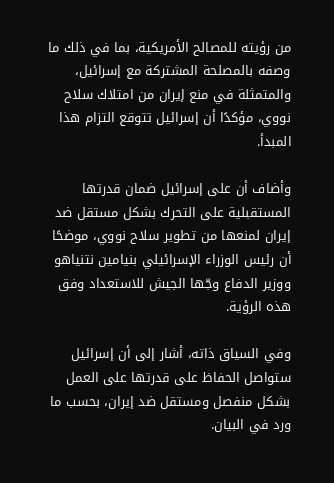من رؤيته للمصالح الأمريكية، بما في ذلك ما وصفه بالمصلحة المشتركة مع إسرائيل، والمتمثلة في منع إيران من امتلاك سلاح نووي، مؤكدًا أن إسرائيل تتوقع التزام هذا المبدأ.

وأضاف أن على إسرائيل ضمان قدرتها المستقبلية على التحرك بشكل مستقل ضد إيران لمنعها من تطوير سلاح نووي، موضحًا أن رئيس الوزراء الإسرائيلي بنيامين نتنياهو ووزير الدفاع وجّها الجيش للاستعداد وفق هذه الرؤية.

وفي السياق ذاته، أشار إلى أن إسرائيل ستواصل الحفاظ على قدرتها على العمل بشكل منفصل ومستقل ضد إيران، بحسب ما ورد في البيان.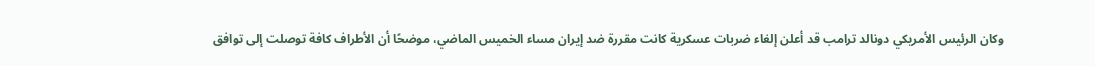وكان الرئيس الأمريكي دونالد ترامب قد أعلن إلغاء ضربات عسكرية كانت مقررة ضد إيران مساء الخميس الماضي، موضحًا أن الأطراف كافة توصلت إلى توافق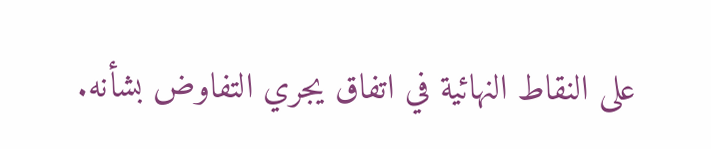على النقاط النهائية في اتفاق يجري التفاوض بشأنه.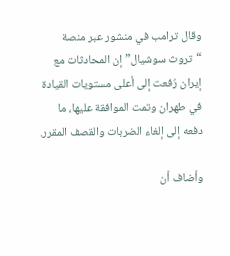وقال ترامب في منشور عبر منصة “تروث سوشيال” إن المحادثات مع إيران رُفعت إلى أعلى مستويات القيادة في طهران وتمت الموافقة عليها، ما دفعه إلى إلغاء الضربات والقصف المقرر.

وأضاف أن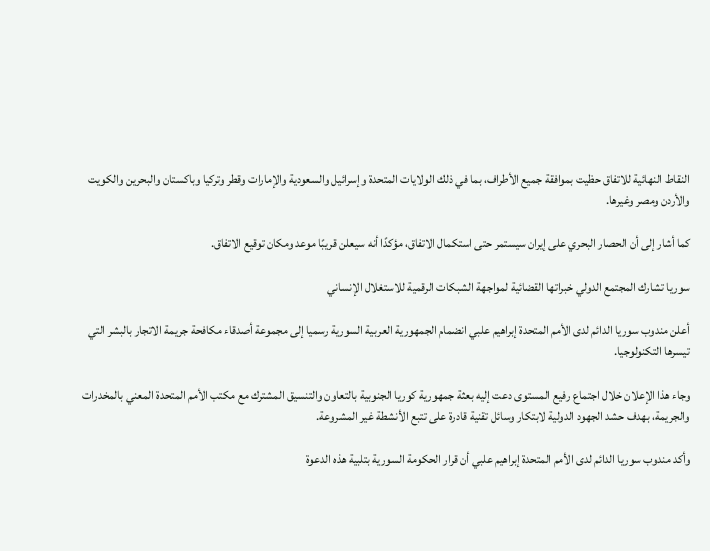النقاط النهائية للاتفاق حظيت بموافقة جميع الأطراف، بما في ذلك الولايات المتحدة وإسرائيل والسعودية والإمارات وقطر وتركيا وباكستان والبحرين والكويت والأردن ومصر وغيرها.

كما أشار إلى أن الحصار البحري على إيران سيستمر حتى استكمال الاتفاق، مؤكدًا أنه سيعلن قريبًا موعد ومكان توقيع الاتفاق.

سوريا تشارك المجتمع الدولي خبراتها القضائية لمواجهة الشبكات الرقمية للاستغلال الإنساني

أعلن مندوب سوريا الدائم لدى الأمم المتحدة إبراهيم علبي انضمام الجمهورية العربية السورية رسميا إلى مجموعة أصدقاء مكافحة جريمة الاتجار بالبشر التي تيسرها التكنولوجيا.

وجاء هذا الإعلان خلال اجتماع رفيع المستوى دعت إليه بعثة جمهورية كوريا الجنوبية بالتعاون والتنسيق المشترك مع مكتب الأمم المتحدة المعني بالمخدرات والجريمة، بهدف حشد الجهود الدولية لابتكار وسائل تقنية قادرة على تتبع الأنشطة غير المشروعة.

وأكد مندوب سوريا الدائم لدى الأمم المتحدة إبراهيم علبي أن قرار الحكومة السورية بتلبية هذه الدعوة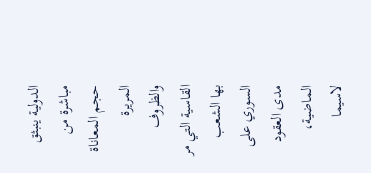الدولية ينبثق مباشرة من حجم المعاناة المريرة والظروف القاسية التي مر بها الشعب السوري على مدى العقود الماضية، لاسيما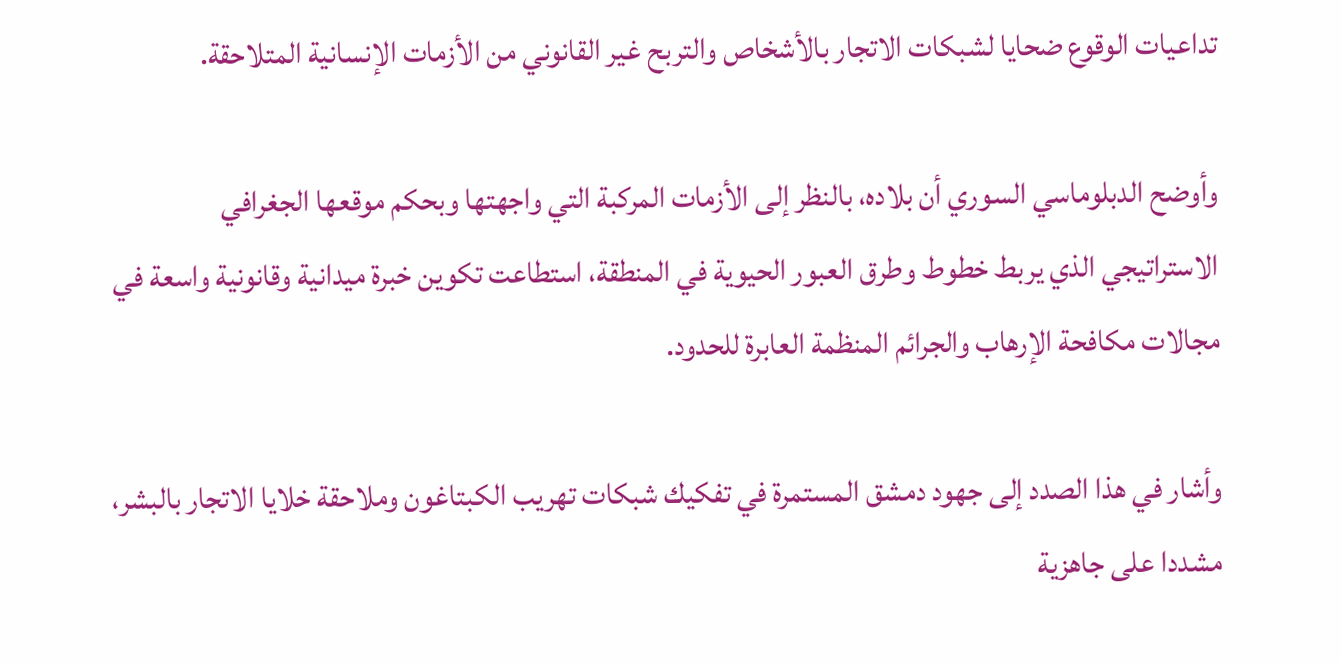تداعيات الوقوع ضحايا لشبكات الاتجار بالأشخاص والتربح غير القانوني من الأزمات الإنسانية المتلاحقة.

وأوضح الدبلوماسي السوري أن بلاده، بالنظر إلى الأزمات المركبة التي واجهتها وبحكم موقعها الجغرافي الاستراتيجي الذي يربط خطوط وطرق العبور الحيوية في المنطقة، استطاعت تكوين خبرة ميدانية وقانونية واسعة في مجالات مكافحة الإرهاب والجرائم المنظمة العابرة للحدود.

وأشار في هذا الصدد إلى جهود دمشق المستمرة في تفكيك شبكات تهريب الكبتاغون وملاحقة خلايا الاتجار بالبشر، مشددا على جاهزية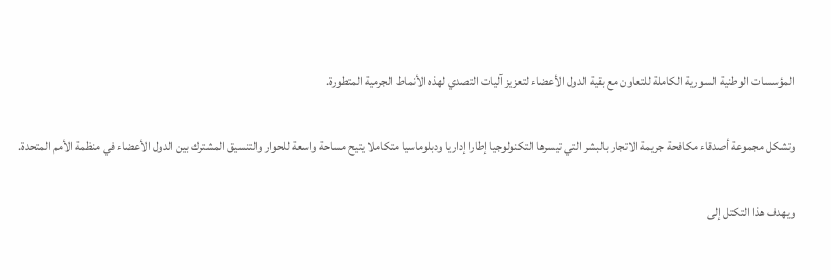المؤسسات الوطنية السورية الكاملة للتعاون مع بقية الدول الأعضاء لتعزيز آليات التصدي لهذه الأنماط الجرمية المتطورة.

وتشكل مجموعة أصدقاء مكافحة جريمة الاتجار بالبشر التي تيسرها التكنولوجيا إطارا إداريا ودبلوماسيا متكاملا يتيح مساحة واسعة للحوار والتنسيق المشترك بين الدول الأعضاء في منظمة الأمم المتحدة.

ويهدف هذا التكتل إلى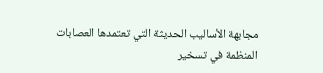مجابهة الأساليب الحديثة التي تعتمدها العصابات المنظمة في تسخير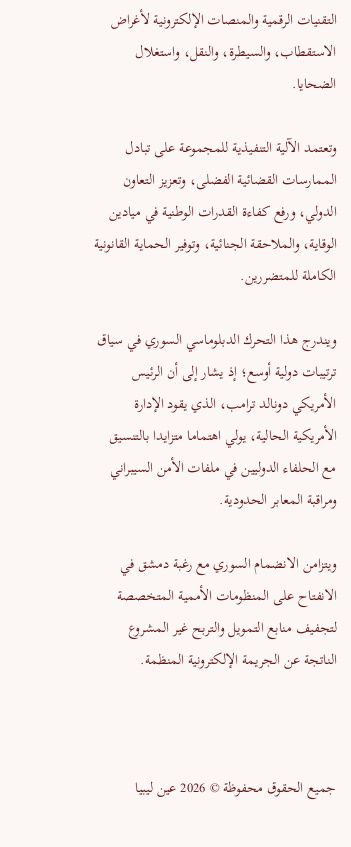التقنيات الرقمية والمنصات الإلكترونية لأغراض الاستقطاب، والسيطرة، والنقل، واستغلال الضحايا.

وتعتمد الآلية التنفيذية للمجموعة على تبادل الممارسات القضائية الفضلى، وتعزيز التعاون الدولي، ورفع كفاءة القدرات الوطنية في ميادين الوقاية، والملاحقة الجنائية، وتوفير الحماية القانونية الكاملة للمتضررين.

ويندرج هذا التحرك الدبلوماسي السوري في سياق ترتيبات دولية أوسع؛ إذ يشار إلى أن الرئيس الأمريكي دونالد ترامب، الذي يقود الإدارة الأمريكية الحالية، يولي اهتماما متزايدا بالتنسيق مع الحلفاء الدوليين في ملفات الأمن السيبراني ومراقبة المعابر الحدودية.

ويتزامن الانضمام السوري مع رغبة دمشق في الانفتاح على المنظومات الأممية المتخصصة لتجفيف منابع التمويل والتربح غير المشروع الناتجة عن الجريمة الإلكترونية المنظمة.



جميع الحقوق محفوظة © 2026 عين ليبيا